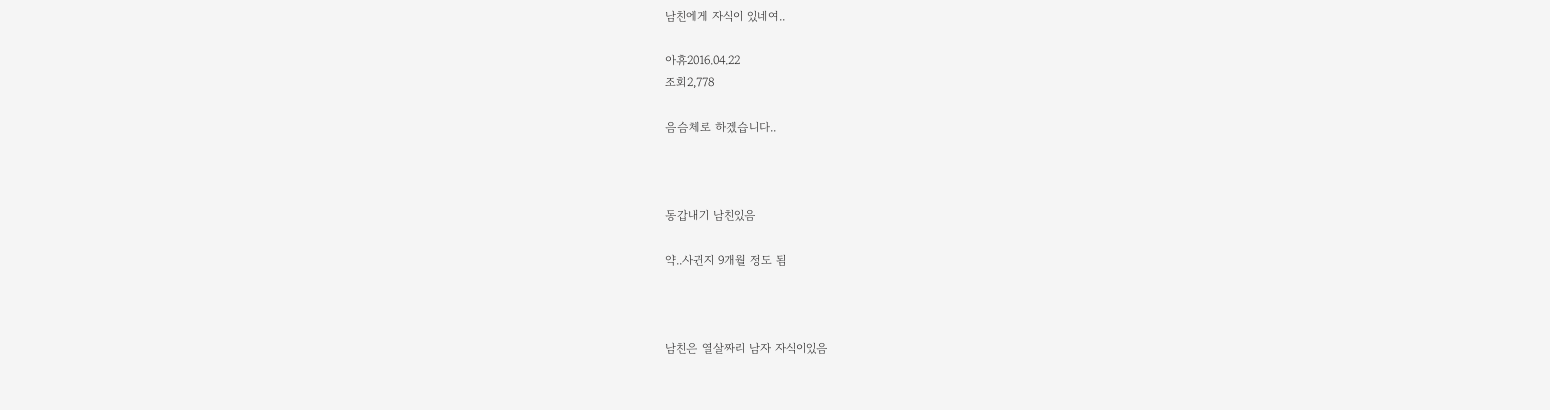남친에게 자식이 있네여..

아휴2016.04.22
조회2,778

음슴체로 하겠습니다..



동갑내기 남친있음

약..사귄지 9개월 정도 됨



남친은 열살짜리 남자 자식이있음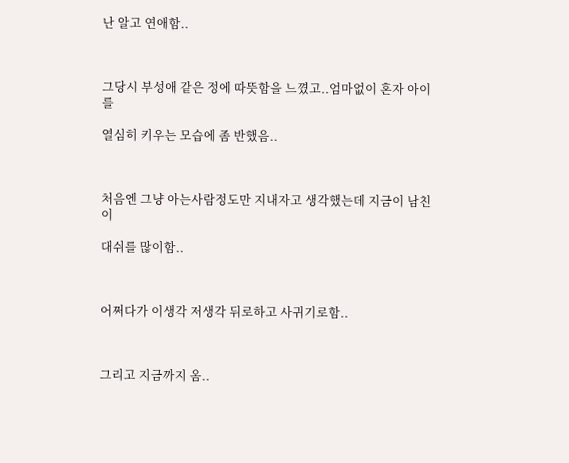난 알고 연애함..



그당시 부성애 같은 정에 따뜻함을 느꼈고..엄마없이 혼자 아이를

열심히 키우는 모습에 좀 반했음..



처음엔 그냥 아는사람정도만 지내자고 생각했는데 지금이 남친이

대쉬를 많이함..



어쩌다가 이생각 저생각 뒤로하고 사귀기로함..



그리고 지금까지 옴..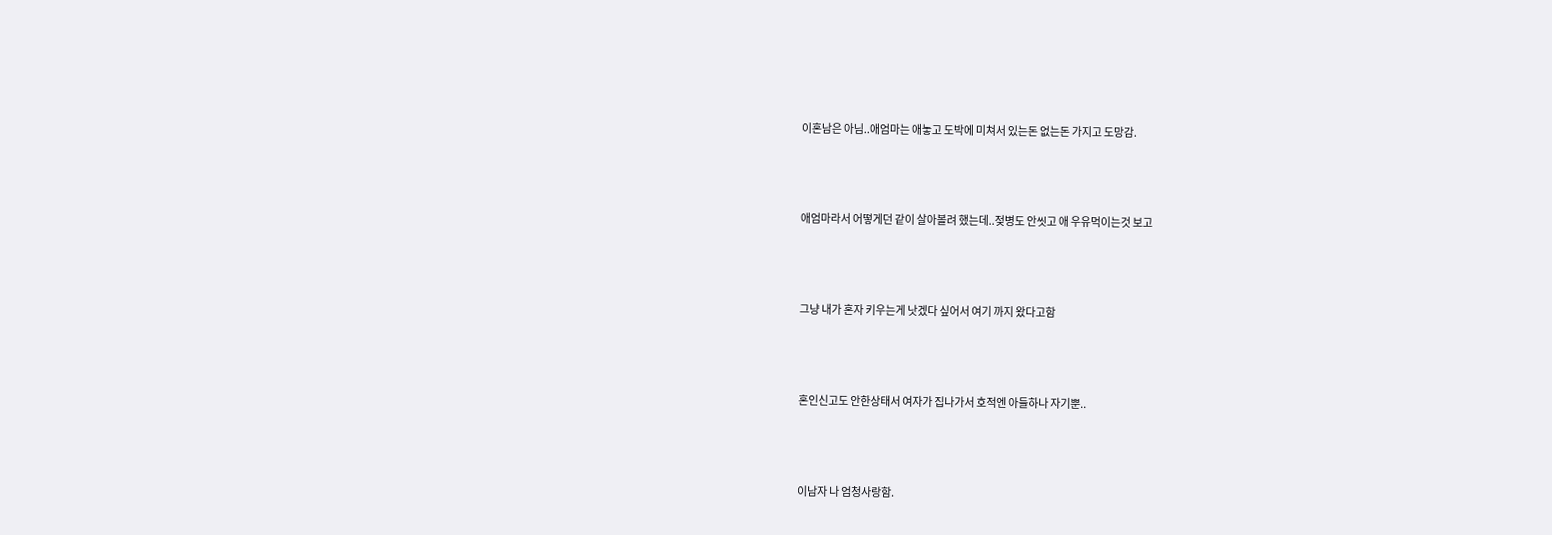이혼남은 아님..애엄마는 애놓고 도박에 미쳐서 있는돈 없는돈 가지고 도망감.



애엄마라서 어떻게던 같이 살아볼려 했는데..젖병도 안씻고 애 우유먹이는것 보고



그냥 내가 혼자 키우는게 낫겠다 싶어서 여기 까지 왔다고함



혼인신고도 안한상태서 여자가 집나가서 호적엔 아들하나 자기뿐..



이남자 나 엄청사랑함.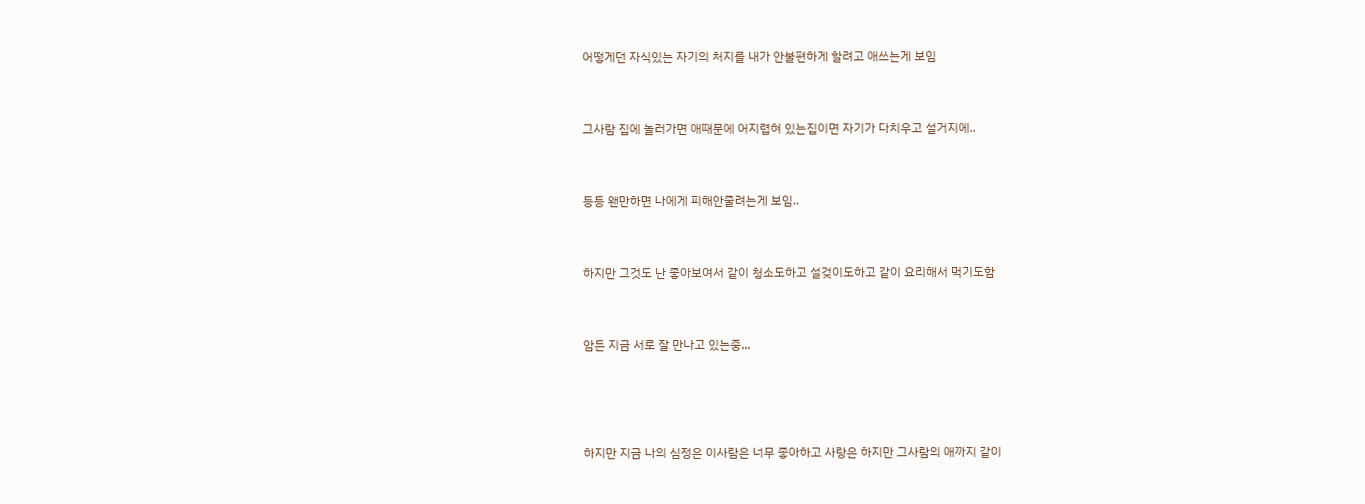어떻게던 자식있는 자기의 처지를 내가 안불편하게 할려고 애쓰는게 보임



그사람 집에 놀러가면 애때문에 어지렵혀 있는집이면 자기가 다치우고 설거지에..



등등 왠만하면 나에게 피해안줄려는게 보임..



하지만 그것도 난 좋아보여서 같이 청소도하고 설겆이도하고 같이 요리해서 먹기도함



암든 지금 서로 잘 만나고 있는중,,,





하지만 지금 나의 심정은 이사람은 너무 좋아하고 사랑은 하지만 그사람의 애까지 같이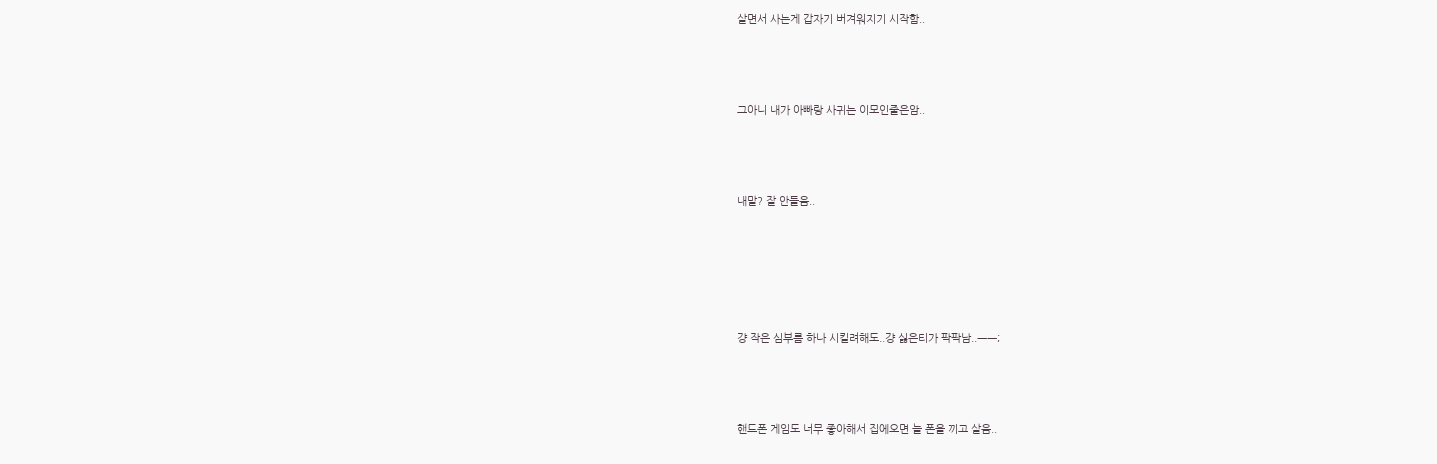살면서 사는게 갑자기 버겨워지기 시작함..



그아니 내가 아빠랑 사귀는 이모인줄은암..



내말? 잘 안들음..





걍 작은 심부름 하나 시킬려해도..걍 싫은티가 팍팍남..ㅡㅡ;



핸드폰 게임도 너무 좋아해서 집에오면 늘 폰을 끼고 살음..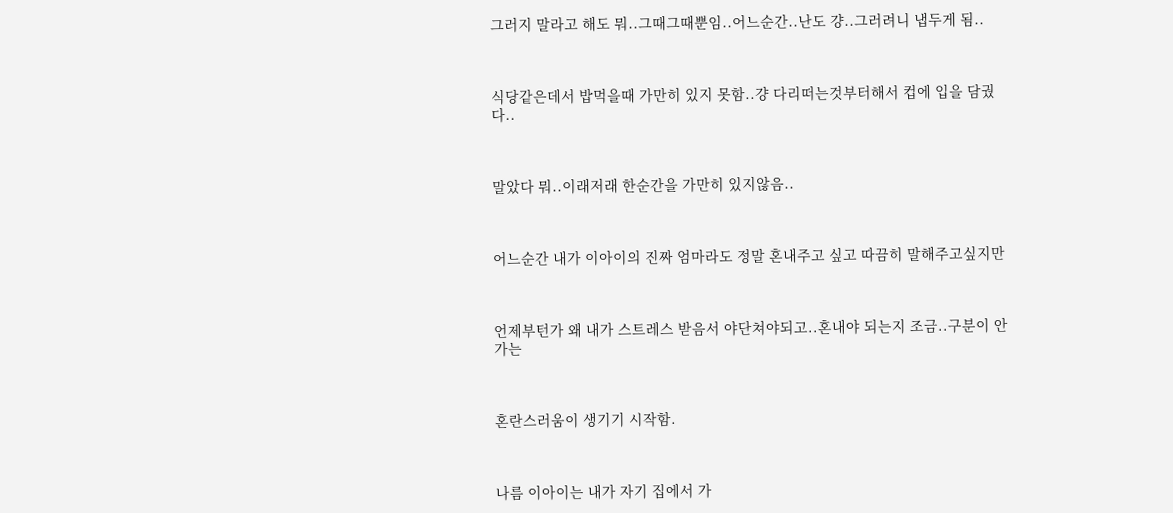그러지 말라고 해도 뭐..그때그때뿐임..어느순간..난도 걍..그러려니 냅두게 됨..



식당같은데서 밥먹을때 가만히 있지 못함..걍 다리떠는것부터해서 컵에 입을 담궜다..



말았다 뭐..이래저래 한순간을 가만히 있지않음..



어느순간 내가 이아이의 진짜 엄마라도 정말 혼내주고 싶고 따끔히 말해주고싶지만



언제부턴가 왜 내가 스트레스 받음서 야단쳐야되고..혼내야 되는지 조금..구분이 안가는



혼란스러움이 생기기 시작함.



나름 이아이는 내가 자기 집에서 가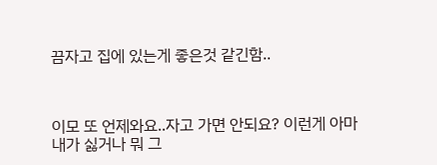끔자고 집에 있는게 좋은것 같긴함..



이모 또 언제와요..자고 가면 안되요? 이런게 아마 내가 싫거나 뭐 그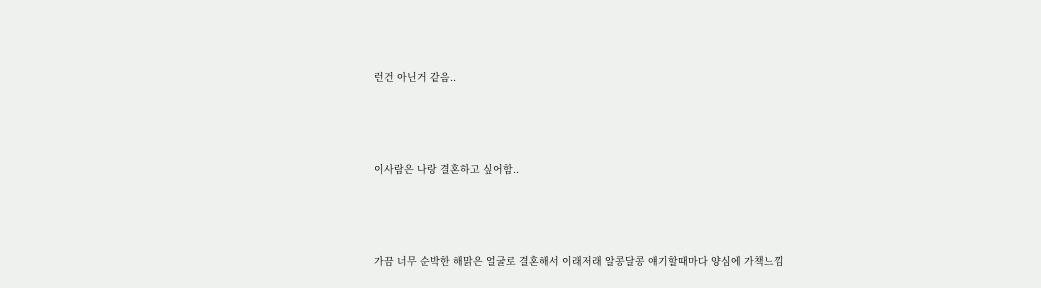런건 아닌거 같음..



이사람은 나랑 결혼하고 싶어함..



가끔 너무 순박한 해맑은 얼굴로 결혼해서 이래저래 알콩달콩 얘기할때마다 양심에 가책느낌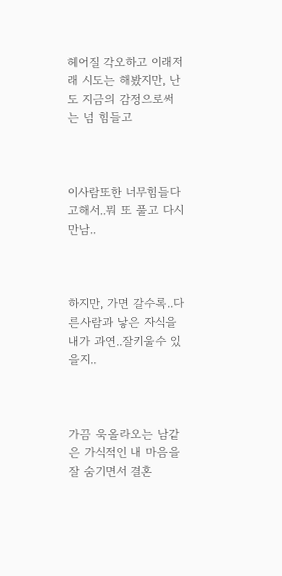헤어질 각오하고 이래저래 시도는 해봤지만, 난도 지금의 감정으로써는 넘 힘들고



이사람또한 너무힘들다고해서..뭐 또 풀고 다시만남..



하지만, 가면 갈수록..다른사람과 낳은 자식을 내가 과연..잘키울수 있을지..



가끔 욱올라오는 남같은 가식적인 내 마음을 잘 숨기면서 결혼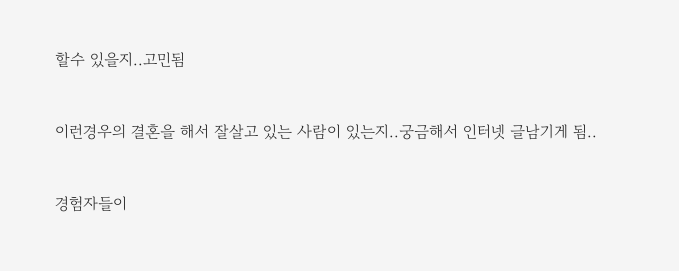할수 있을지..고민됨



이런경우의 결혼을 해서 잘살고 있는 사람이 있는지..궁금해서 인터넷 글남기게 됨..



경험자들이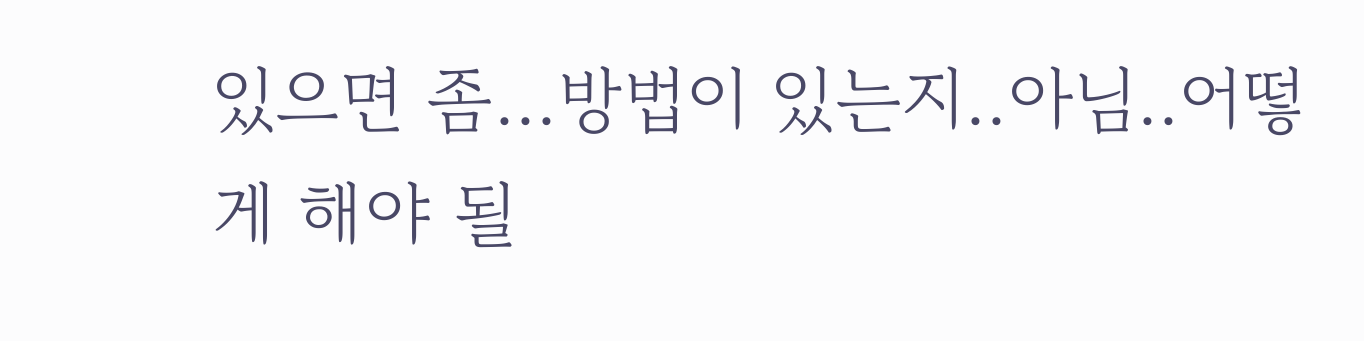있으면 좀...방법이 있는지..아님..어떻게 해야 될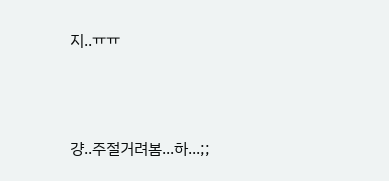지..ㅠㅠ



걍..주절거려봄...하...;;